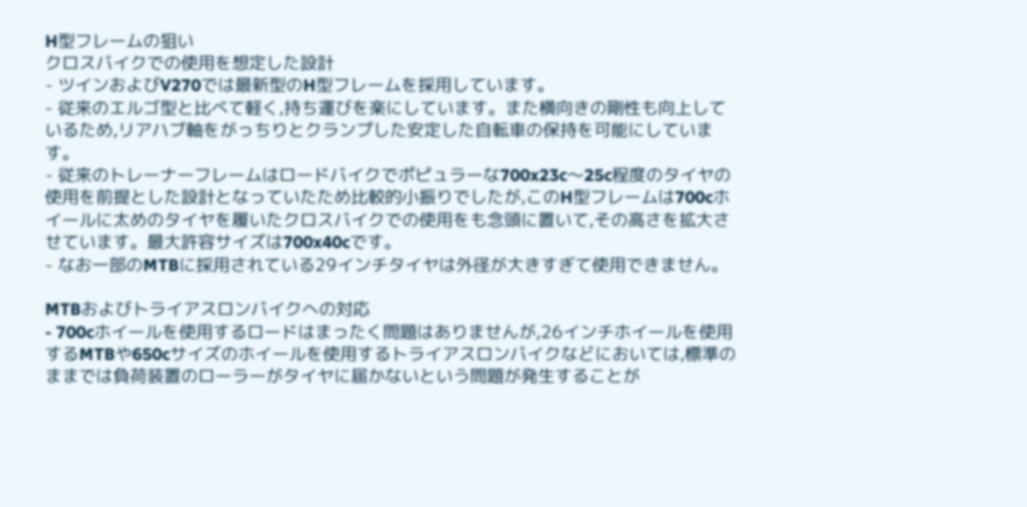H型フレームの狙い
クロスバイクでの使用を想定した設計
- ツインおよびV270では最新型のH型フレームを採用しています。
- 従来のエルゴ型と比べて軽く,持ち運びを楽にしています。また横向きの剛性も向上しているため,リアハブ軸をがっちりとクランプした安定した自転車の保持を可能にしています。
- 従来のトレーナーフレームはロードバイクでポピュラーな700x23c〜25c程度のタイヤの使用を前提とした設計となっていたため比較的小振りでしたが,このH型フレームは700cホイールに太めのタイヤを履いたクロスバイクでの使用をも念頭に置いて,その高さを拡大させています。最大許容サイズは700x40cです。
- なお一部のMTBに採用されている29インチタイヤは外径が大きすぎて使用できません。

MTBおよびトライアスロンバイクへの対応
- 700cホイールを使用するロードはまったく問題はありませんが,26インチホイールを使用するMTBや650cサイズのホイールを使用するトライアスロンバイクなどにおいては,標準のままでは負荷装置のローラーがタイヤに届かないという問題が発生することが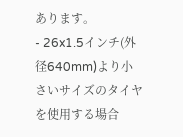あります。
- 26x1.5インチ(外径640mm)より小さいサイズのタイヤを使用する場合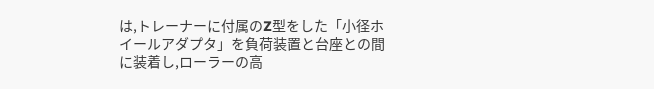は,トレーナーに付属のZ型をした「小径ホイールアダプタ」を負荷装置と台座との間に装着し,ローラーの高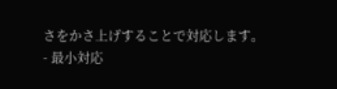さをかさ上げすることで対応します。
- 最小対応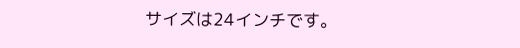サイズは24インチです。